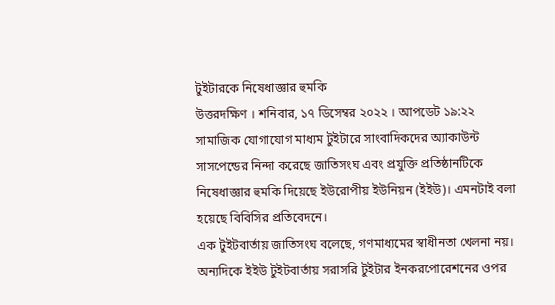টুইটারকে নিষেধাজ্ঞার হুমকি
উত্তরদক্ষিণ । শনিবার, ১৭ ডিসেম্বর ২০২২ । আপডেট ১৯:২২
সামাজিক যোগাযোগ মাধ্যম টুইটারে সাংবাদিকদের অ্যাকাউন্ট সাসপেন্ডের নিন্দা করেছে জাতিসংঘ এবং প্রযুক্তি প্রতিষ্ঠানটিকে নিষেধাজ্ঞার হুমকি দিয়েছে ইউরোপীয় ইউনিয়ন (ইইউ)। এমনটাই বলা হয়েছে বিবিসির প্রতিবেদনে।
এক টুইটবার্তায় জাতিসংঘ বলেছে, গণমাধ্যমের স্বাধীনতা খেলনা নয়। অন্যদিকে ইইউ টুইটবার্তায় সরাসরি টুইটার ইনকরপোরেশনের ওপর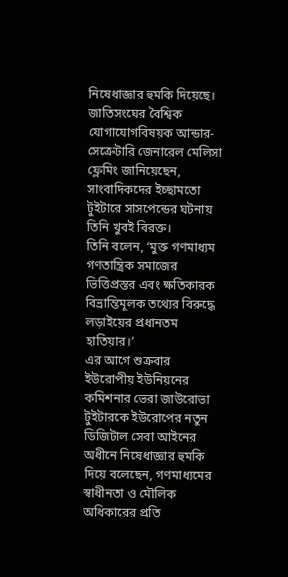নিষেধাজ্ঞার হুমকি দিয়েছে।
জাতিসংঘের বৈশ্বিক যোগাযোগবিষয়ক আন্ডার-সেক্রেটারি জেনারেল মেলিসা ফ্লেমিং জানিয়েছেন, সাংবাদিকদের ইচ্ছামতো টুইটারে সাসপেন্ডের ঘটনায় তিনি খুবই বিরক্ত।
তিনি বলেন, ‘মুক্ত গণমাধ্যম গণতান্ত্রিক সমাজের ভিত্তিপ্রস্তর এবং ক্ষতিকারক বিভ্রান্তিমূলক তথ্যের বিরুদ্ধে লড়াইয়ের প্রধানতম হাতিয়ার।’
এর আগে শুক্রবার ইউরোপীয় ইউনিয়নের কমিশনার ভেরা জাউরোভা টুইটারকে ইউরোপের নতুন ডিজিটাল সেবা আইনের অধীনে নিষেধাজ্ঞার হুমকি দিয়ে বলেছেন, গণমাধ্যমের স্বাধীনতা ও মৌলিক অধিকারের প্রতি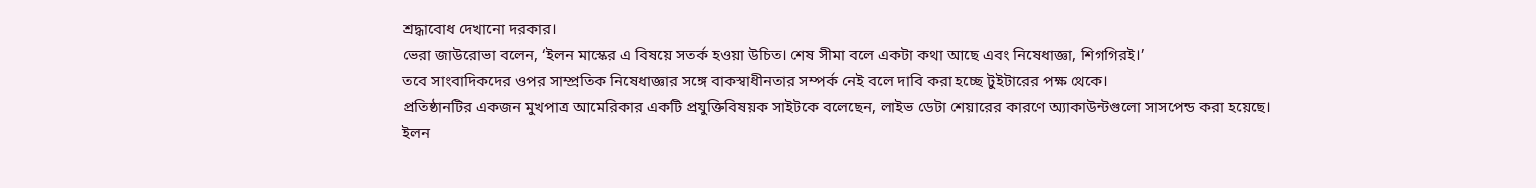শ্রদ্ধাবোধ দেখানো দরকার।
ভেরা জাউরোভা বলেন, ‘ইলন মাস্কের এ বিষয়ে সতর্ক হওয়া উচিত। শেষ সীমা বলে একটা কথা আছে এবং নিষেধাজ্ঞা, শিগগিরই।’
তবে সাংবাদিকদের ওপর সাম্প্রতিক নিষেধাজ্ঞার সঙ্গে বাকস্বাধীনতার সম্পর্ক নেই বলে দাবি করা হচ্ছে টুইটারের পক্ষ থেকে।
প্রতিষ্ঠানটির একজন মুখপাত্র আমেরিকার একটি প্রযুক্তিবিষয়ক সাইটকে বলেছেন, লাইভ ডেটা শেয়ারের কারণে অ্যাকাউন্টগুলো সাসপেন্ড করা হয়েছে।
ইলন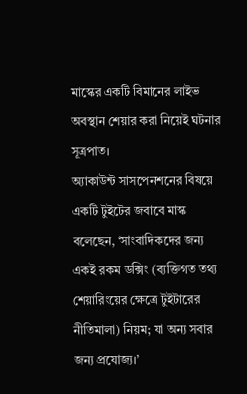মাস্কের একটি বিমানের লাইভ অবস্থান শেয়ার করা নিয়েই ঘটনার সূত্রপাত।
অ্যাকাউন্ট সাসপেনশনের বিষয়ে একটি টুইটের জবাবে মাস্ক বলেছেন, ‘সাংবাদিকদের জন্য একই রকম ডক্সিং (ব্যক্তিগত তথ্য শেয়ারিংয়ের ক্ষেত্রে টুইটারের নীতিমালা) নিয়ম; যা অন্য সবার জন্য প্রযোজ্য।’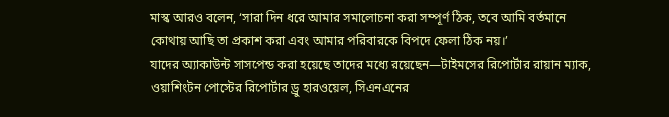মাস্ক আরও বলেন, ‘সারা দিন ধরে আমার সমালোচনা করা সম্পূর্ণ ঠিক, তবে আমি বর্তমানে কোথায় আছি তা প্রকাশ করা এবং আমার পরিবারকে বিপদে ফেলা ঠিক নয়।’
যাদের অ্যাকাউন্ট সাসপেন্ড করা হয়েছে তাদের মধ্যে রয়েছেন—টাইমসের রিপোর্টার রায়ান ম্যাক, ওয়াশিংটন পোস্টের রিপোর্টার ড্রু হারওয়েল, সিএনএনের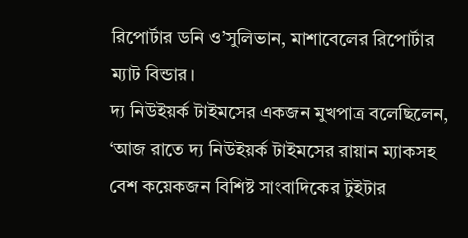রিপোর্টার ডনি ও’সুলিভান, মাশাবেলের রিপোর্টার ম্যাট বিন্ডার।
দ্য নিউইয়র্ক টাইমসের একজন মুখপাত্র বলেছিলেন, ‘আজ রাতে দ্য নিউইয়র্ক টাইমসের রায়ান ম্যাকসহ বেশ কয়েকজন বিশিষ্ট সাংবাদিকের টুইটার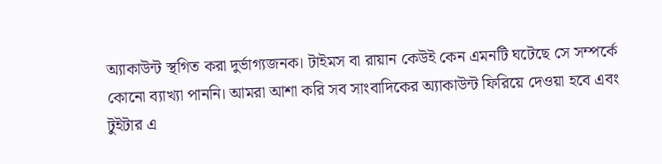অ্যাকাউন্ট স্থগিত করা দুর্ভাগ্যজনক। টাইমস বা রায়ান কেউই কেন এমনটি ঘটেছে সে সম্পর্কে কোনো ব্যাখ্যা পাননি। আমরা আশা করি সব সাংবাদিকের অ্যাকাউন্ট ফিরিয়ে দেওয়া হবে এবং টুইটার এ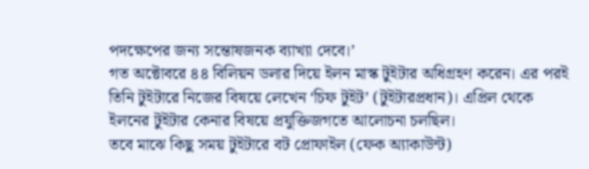পদক্ষেপের জন্য সন্তোষজনক ব্যাখ্যা দেবে।’
গত অক্টোবরে ৪৪ বিলিয়ন ডলার দিয়ে ইলন মাস্ক টুইটার অধিগ্রহণ করেন। এর পরই তিনি টুইটারে নিজের বিষয়ে লেখেন ‘চিফ টুইট’ (টুইটারপ্রধান)। এপ্রিল থেকে ইলনের টুইটার কেনার বিষয়ে প্রযুক্তিজগতে আলোচনা চলছিল।
তবে মাঝে কিছু সময় টুইটারে বট প্রোফাইল (ফেক অ্যাকাউন্ট)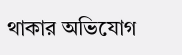থাকার অভিযোগ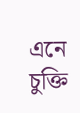এনে চুক্তি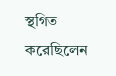স্থগিত করেছিলেন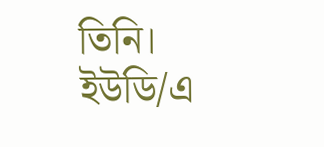তিনি।
ইউডি/এ